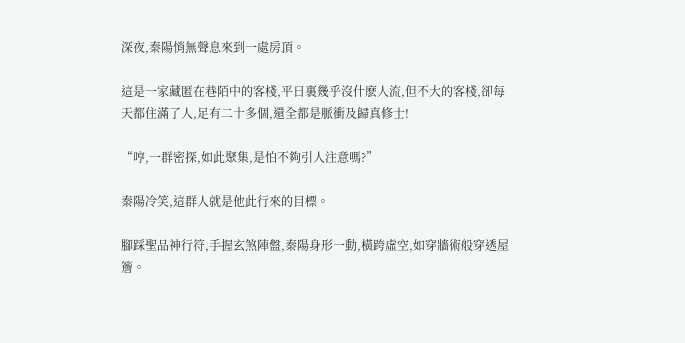深夜,秦陽悄無聲息來到一處房頂。

這是一家藏匿在巷陌中的客棧,平日裏幾乎沒什麽人流,但不大的客棧,卻每天都住滿了人,足有二十多個,還全都是脈衝及歸真修士!

“哼,一群密探,如此聚集,是怕不夠引人注意嗎?”

秦陽冷笑,這群人就是他此行來的目標。

腳踩聖品神行符,手握玄煞陣盤,秦陽身形一動,橫跨虛空,如穿牆術般穿透屋簷。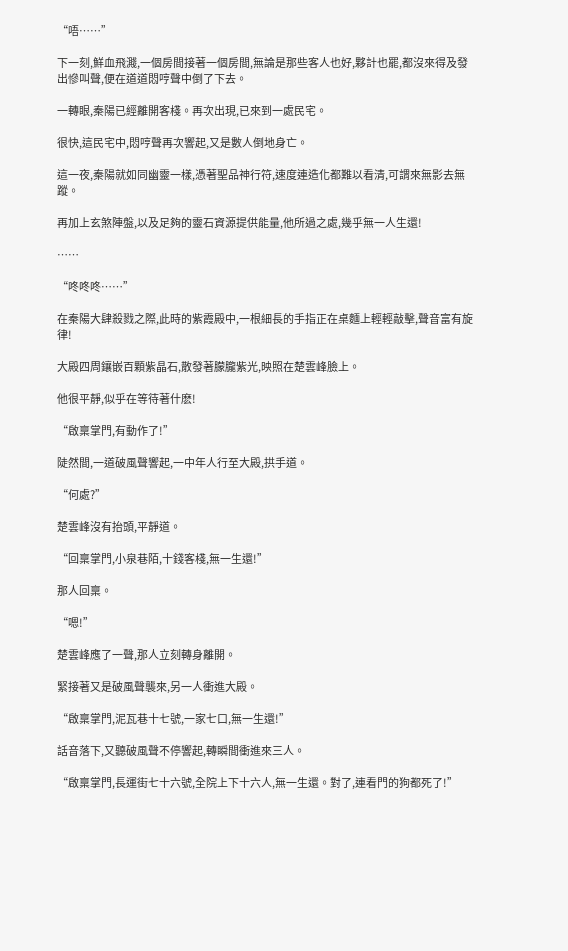“唔……”

下一刻,鮮血飛濺,一個房間接著一個房間,無論是那些客人也好,夥計也罷,都沒來得及發出慘叫聲,便在道道悶哼聲中倒了下去。

一轉眼,秦陽已經離開客棧。再次出現,已來到一處民宅。

很快,這民宅中,悶哼聲再次響起,又是數人倒地身亡。

這一夜,秦陽就如同幽靈一樣,憑著聖品神行符,速度連造化都難以看清,可謂來無影去無蹤。

再加上玄煞陣盤,以及足夠的靈石資源提供能量,他所過之處,幾乎無一人生還!

……

“咚咚咚……”

在秦陽大肆殺戮之際,此時的紫霞殿中,一根細長的手指正在桌麵上輕輕敲擊,聲音富有旋律!

大殿四周鑲嵌百顆紫晶石,散發著朦朧紫光,映照在楚雲峰臉上。

他很平靜,似乎在等待著什麽!

“啟稟掌門,有動作了!”

陡然間,一道破風聲響起,一中年人行至大殿,拱手道。

“何處?”

楚雲峰沒有抬頭,平靜道。

“回稟掌門,小泉巷陌,十錢客棧,無一生還!”

那人回稟。

“嗯!”

楚雲峰應了一聲,那人立刻轉身離開。

緊接著又是破風聲襲來,另一人衝進大殿。

“啟稟掌門,泥瓦巷十七號,一家七口,無一生還!”

話音落下,又聽破風聲不停響起,轉瞬間衝進來三人。

“啟稟掌門,長運街七十六號,全院上下十六人,無一生還。對了,連看門的狗都死了!”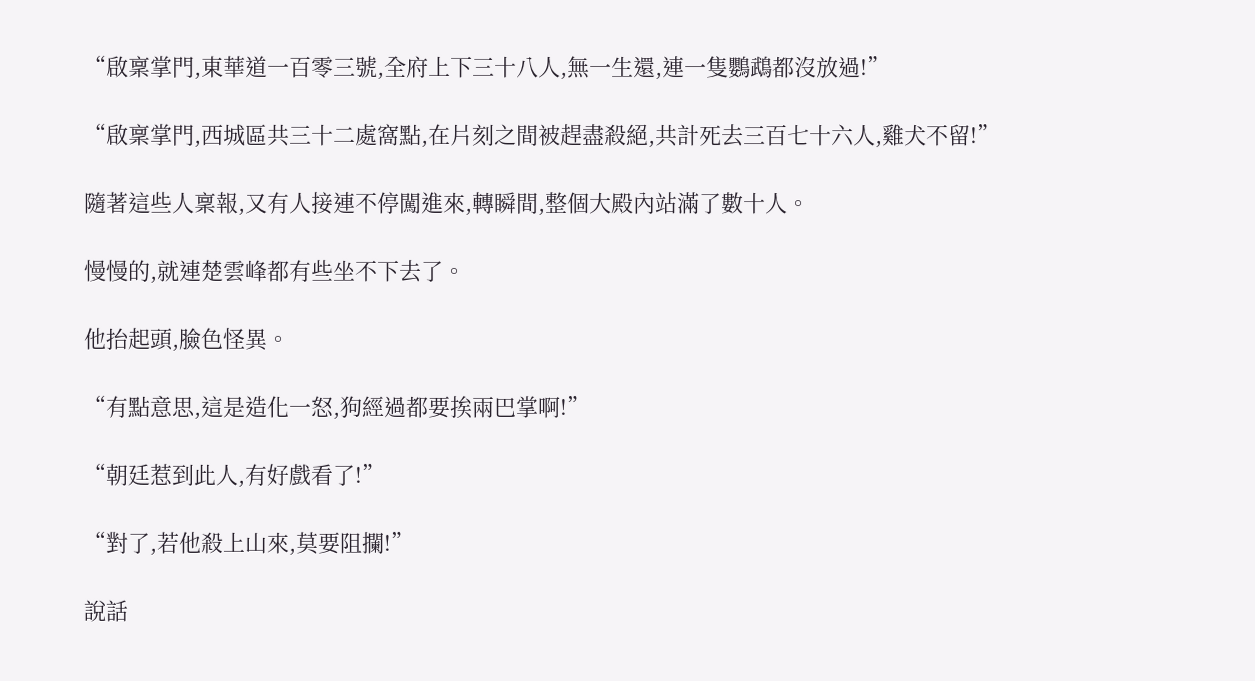“啟稟掌門,東華道一百零三號,全府上下三十八人,無一生還,連一隻鸚鵡都沒放過!”

“啟稟掌門,西城區共三十二處窩點,在片刻之間被趕盡殺絕,共計死去三百七十六人,雞犬不留!”

隨著這些人稟報,又有人接連不停闖進來,轉瞬間,整個大殿內站滿了數十人。

慢慢的,就連楚雲峰都有些坐不下去了。

他抬起頭,臉色怪異。

“有點意思,這是造化一怒,狗經過都要挨兩巴掌啊!”

“朝廷惹到此人,有好戲看了!”

“對了,若他殺上山來,莫要阻攔!”

說話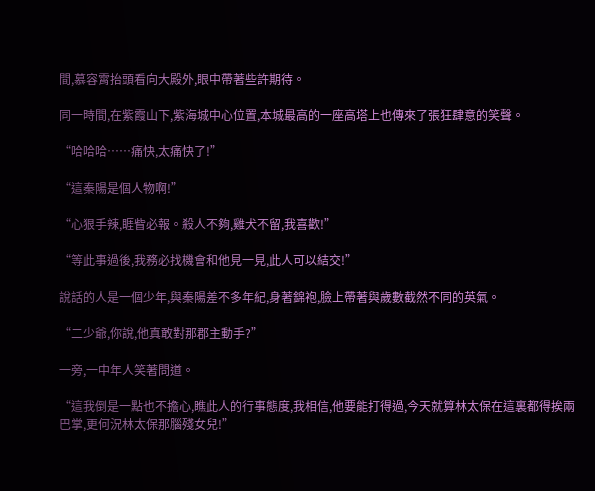間,慕容霄抬頭看向大殿外,眼中帶著些許期待。

同一時間,在紫霞山下,紫海城中心位置,本城最高的一座高塔上也傳來了張狂肆意的笑聲。

“哈哈哈……痛快,太痛快了!”

“這秦陽是個人物啊!”

“心狠手辣,睚眥必報。殺人不夠,雞犬不留,我喜歡!”

“等此事過後,我務必找機會和他見一見,此人可以結交!”

說話的人是一個少年,與秦陽差不多年紀,身著錦袍,臉上帶著與歲數截然不同的英氣。

“二少爺,你說,他真敢對那郡主動手?”

一旁,一中年人笑著問道。

“這我倒是一點也不擔心,瞧此人的行事態度,我相信,他要能打得過,今天就算林太保在這裏都得挨兩巴掌,更何況林太保那腦殘女兒!”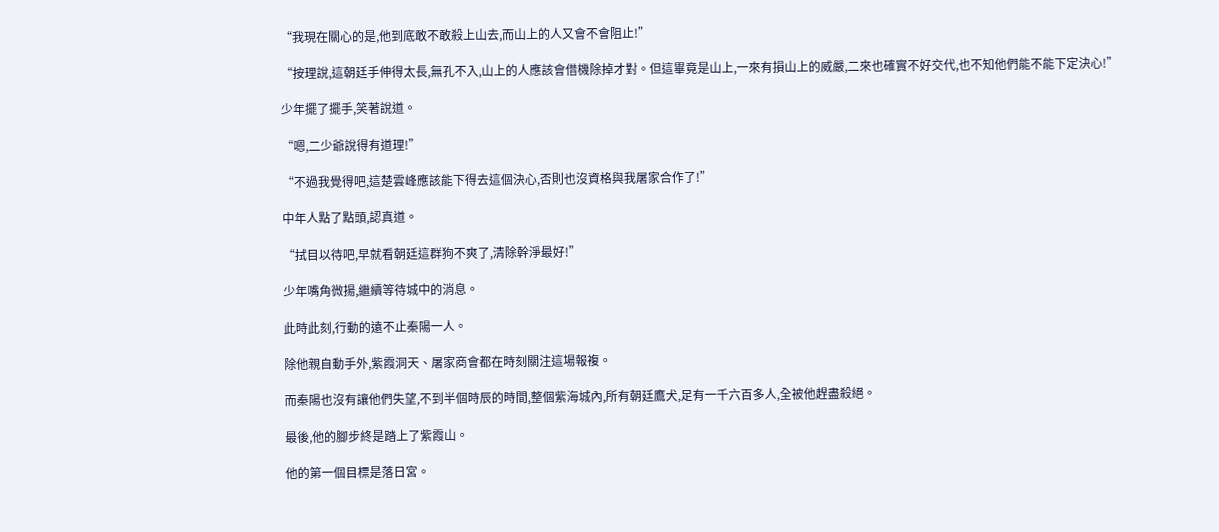“我現在關心的是,他到底敢不敢殺上山去,而山上的人又會不會阻止!”

“按理說,這朝廷手伸得太長,無孔不入,山上的人應該會借機除掉才對。但這畢竟是山上,一來有損山上的威嚴,二來也確實不好交代,也不知他們能不能下定決心!”

少年擺了擺手,笑著說道。

“嗯,二少爺說得有道理!”

“不過我覺得吧,這楚雲峰應該能下得去這個決心,否則也沒資格與我屠家合作了!”

中年人點了點頭,認真道。

“拭目以待吧,早就看朝廷這群狗不爽了,清除幹淨最好!”

少年嘴角微揚,繼續等待城中的消息。

此時此刻,行動的遠不止秦陽一人。

除他親自動手外,紫霞洞天、屠家商會都在時刻關注這場報複。

而秦陽也沒有讓他們失望,不到半個時辰的時間,整個紫海城內,所有朝廷鷹犬,足有一千六百多人,全被他趕盡殺絕。

最後,他的腳步終是踏上了紫霞山。

他的第一個目標是落日宮。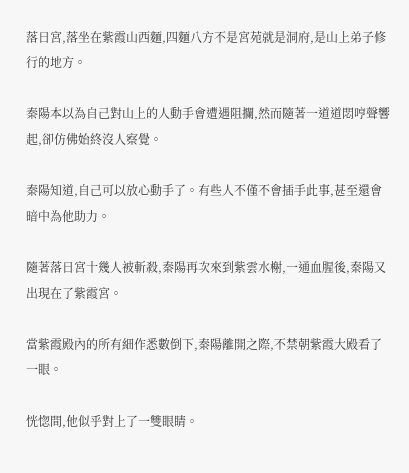落日宮,落坐在紫霞山西麵,四麵八方不是宮苑就是洞府,是山上弟子修行的地方。

秦陽本以為自己對山上的人動手會遭遇阻攔,然而隨著一道道悶哼聲響起,卻仿佛始終沒人察覺。

秦陽知道,自己可以放心動手了。有些人不僅不會插手此事,甚至還會暗中為他助力。

隨著落日宮十幾人被斬殺,秦陽再次來到紫雲水榭,一通血腥後,秦陽又出現在了紫霞宮。

當紫霞殿內的所有細作悉數倒下,秦陽離開之際,不禁朝紫霞大殿看了一眼。

恍惚間,他似乎對上了一雙眼睛。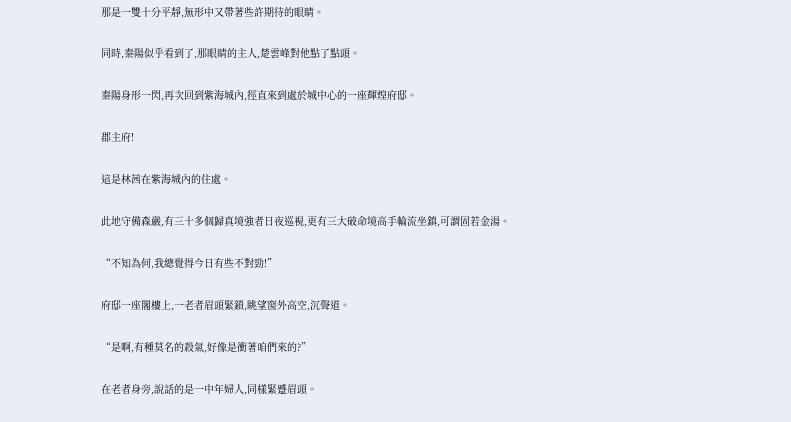那是一雙十分平靜,無形中又帶著些許期待的眼睛。

同時,秦陽似乎看到了,那眼睛的主人,楚雲峰對他點了點頭。

秦陽身形一閃,再次回到紫海城內,徑直來到處於城中心的一座輝煌府邸。

郡主府!

這是林茜在紫海城內的住處。

此地守備森嚴,有三十多個歸真境強者日夜巡視,更有三大破命境高手輪流坐鎮,可謂固若金湯。

“不知為何,我總覺得今日有些不對勁!”

府邸一座閣樓上,一老者眉頭緊鎖,眺望窗外高空,沉聲道。

“是啊,有種莫名的殺氣,好像是衝著咱們來的?”

在老者身旁,說話的是一中年婦人,同樣緊蹙眉頭。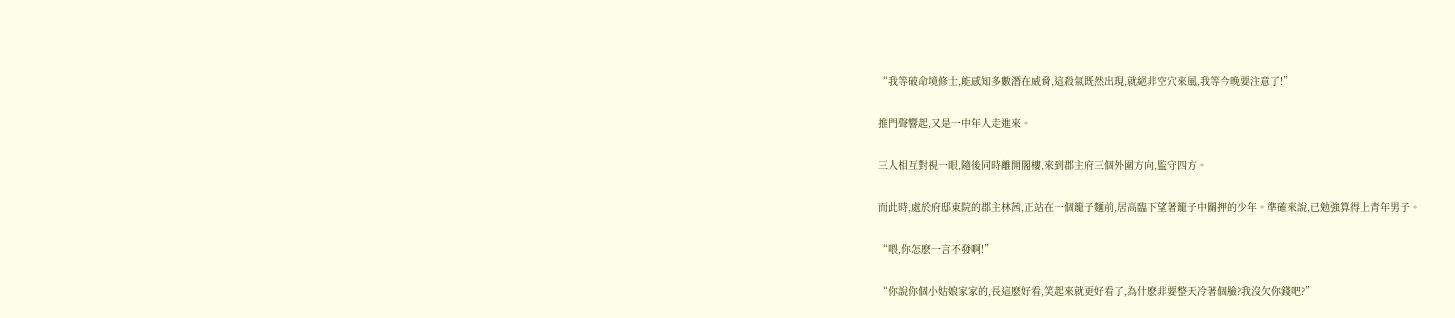“我等破命境修士,能感知多數潛在威脅,這殺氣既然出現,就絕非空穴來風,我等今晚要注意了!”

推門聲響起,又是一中年人走進來。

三人相互對視一眼,隨後同時離開閣樓,來到郡主府三個外圍方向,監守四方。

而此時,處於府邸東院的郡主林茜,正站在一個籠子麵前,居高臨下望著籠子中關押的少年。準確來說,已勉強算得上青年男子。

“喂,你怎麽一言不發啊!”

“你說你個小姑娘家家的,長這麽好看,笑起來就更好看了,為什麽非要整天冷著個臉?我沒欠你錢吧?”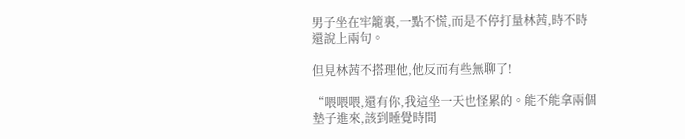男子坐在牢籠裏,一點不慌,而是不停打量林茜,時不時還說上兩句。

但見林茜不搭理他,他反而有些無聊了!

“喂喂喂,還有你,我這坐一天也怪累的。能不能拿兩個墊子進來,該到睡覺時間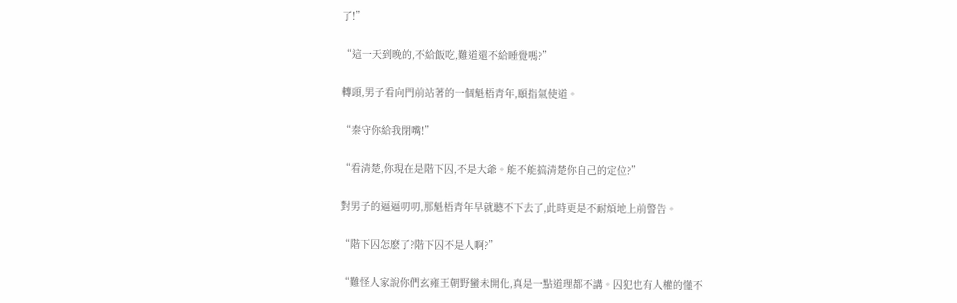了!”

“這一天到晚的,不給飯吃,難道還不給睡覺嗎?”

轉頭,男子看向門前站著的一個魁梧青年,頤指氣使道。

“秦守你給我閉嘴!”

“看清楚,你現在是階下囚,不是大爺。能不能搞清楚你自己的定位?”

對男子的逼逼叨叨,那魁梧青年早就聽不下去了,此時更是不耐煩地上前警告。

“階下囚怎麽了?階下囚不是人啊?”

“難怪人家說你們玄雍王朝野蠻未開化,真是一點道理都不講。囚犯也有人權的懂不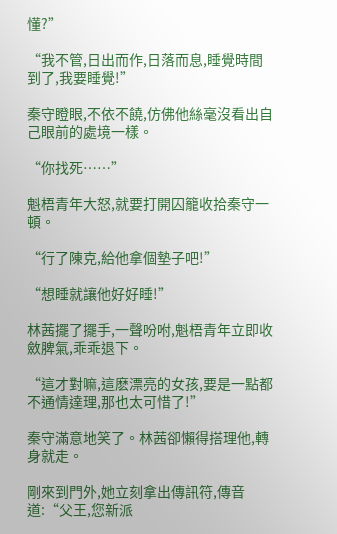懂?”

“我不管,日出而作,日落而息,睡覺時間到了,我要睡覺!”

秦守瞪眼,不依不饒,仿佛他絲毫沒看出自己眼前的處境一樣。

“你找死……”

魁梧青年大怒,就要打開囚籠收拾秦守一頓。

“行了陳克,給他拿個墊子吧!”

“想睡就讓他好好睡!”

林茜擺了擺手,一聲吩咐,魁梧青年立即收斂脾氣,乖乖退下。

“這才對嘛,這麽漂亮的女孩,要是一點都不通情達理,那也太可惜了!”

秦守滿意地笑了。林茜卻懶得搭理他,轉身就走。

剛來到門外,她立刻拿出傳訊符,傳音道:“父王,您新派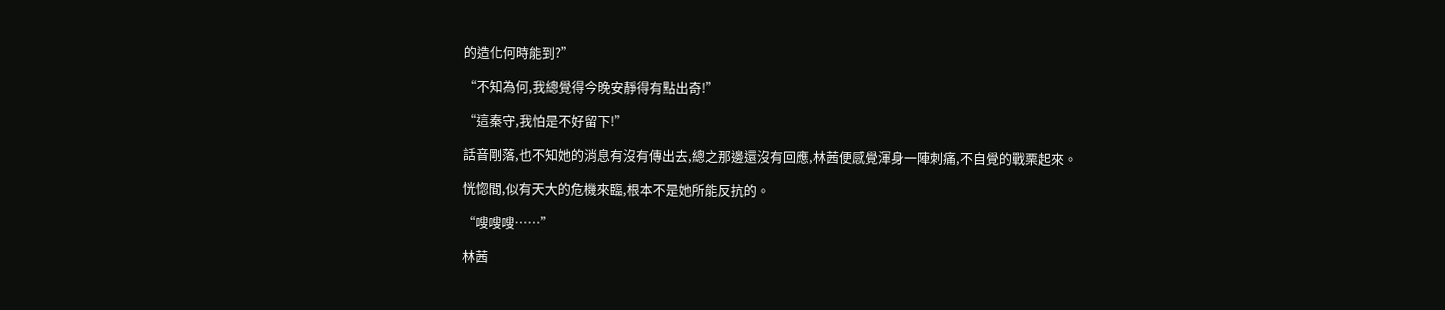的造化何時能到?”

“不知為何,我總覺得今晚安靜得有點出奇!”

“這秦守,我怕是不好留下!”

話音剛落,也不知她的消息有沒有傳出去,總之那邊還沒有回應,林茜便感覺渾身一陣刺痛,不自覺的戰栗起來。

恍惚間,似有天大的危機來臨,根本不是她所能反抗的。

“嗖嗖嗖……”

林茜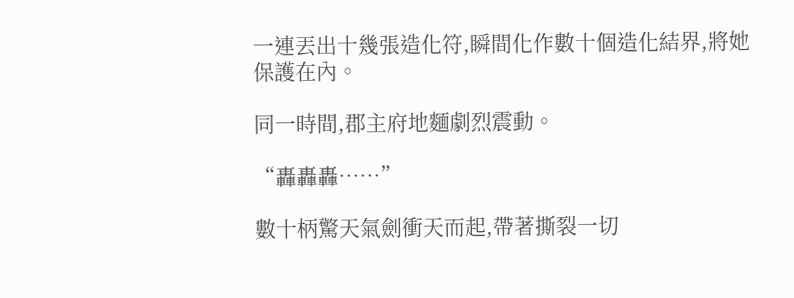一連丟出十幾張造化符,瞬間化作數十個造化結界,將她保護在內。

同一時間,郡主府地麵劇烈震動。

“轟轟轟……”

數十柄驚天氣劍衝天而起,帶著撕裂一切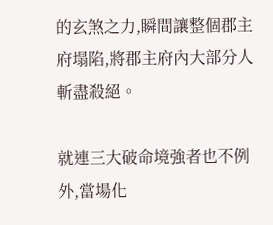的玄煞之力,瞬間讓整個郡主府塌陷,將郡主府內大部分人斬盡殺絕。

就連三大破命境強者也不例外,當場化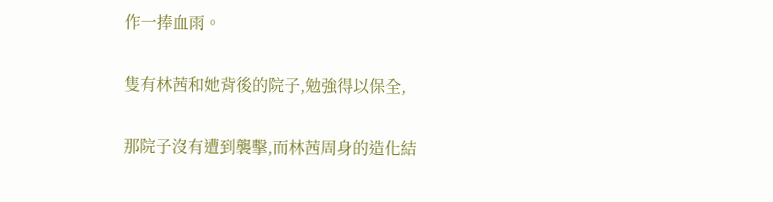作一捧血雨。

隻有林茜和她背後的院子,勉強得以保全,

那院子沒有遭到襲擊,而林茜周身的造化結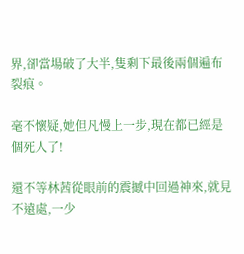界,卻當場破了大半,隻剩下最後兩個遍布裂痕。

毫不懷疑,她但凡慢上一步,現在都已經是個死人了!

還不等林茜從眼前的震撼中回過神來,就見不遠處,一少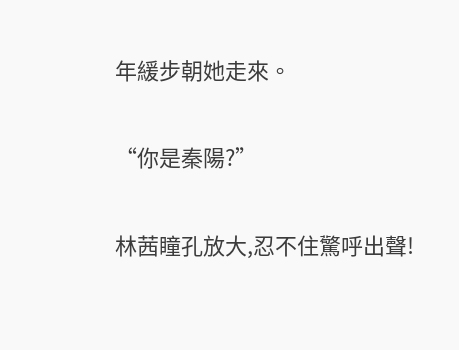年緩步朝她走來。

“你是秦陽?”

林茜瞳孔放大,忍不住驚呼出聲!